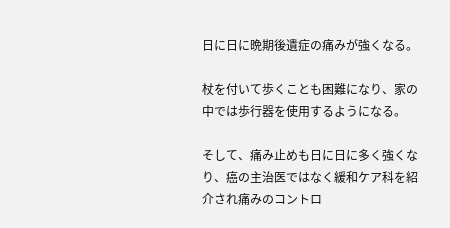日に日に晩期後遺症の痛みが強くなる。

杖を付いて歩くことも困難になり、家の中では歩行器を使用するようになる。

そして、痛み止めも日に日に多く強くなり、癌の主治医ではなく緩和ケア科を紹介され痛みのコントロ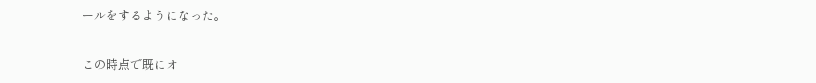ールをするようになった。

この時点で既にオ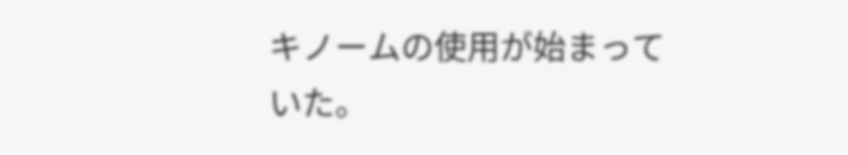キノームの使用が始まっていた。